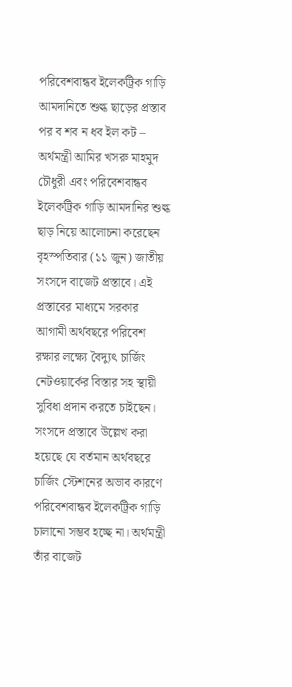পরিবেশবান্ধব ইলেকট্রিক গাড়ি আমদানিতে শুল্ক ছাড়ের প্রস্তাব
পর ব শব ন ধব ইল কট – অর্থমন্ত্রী আমির খসরু মাহমুদ চৌধুরী এবং পরিবেশবান্ধব ইলেকট্রিক গাড়ি আমদানির শুল্ক ছাড় নিয়ে আলোচনা করেছেন বৃহস্পতিবার (১১ জুন) জাতীয় সংসদে বাজেট প্রস্তাবে। এই প্রস্তাবের মাধ্যমে সরকার আগামী অর্থবছরে পরিবেশ রক্ষার লক্ষ্যে বৈদ্যুৎ চার্জিং নেটওয়ার্কের বিস্তার সহ স্থায়ী সুবিধা প্রদান করতে চাইছেন। সংসদে প্রস্তাবে উল্লেখ করা হয়েছে যে বর্তমান অর্থবছরে চার্জিং স্টেশনের অভাব কারণে পরিবেশবান্ধব ইলেকট্রিক গাড়ি চালানো সম্ভব হচ্ছে না। অর্থমন্ত্রী তাঁর বাজেট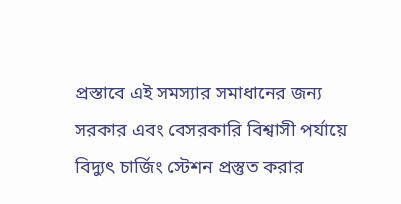প্রস্তাবে এই সমস্যার সমাধানের জন্য সরকার এবং বেসরকারি বিশ্বাসী পর্যায়ে বিদ্যুৎ চার্জিং স্টেশন প্রস্তুত করার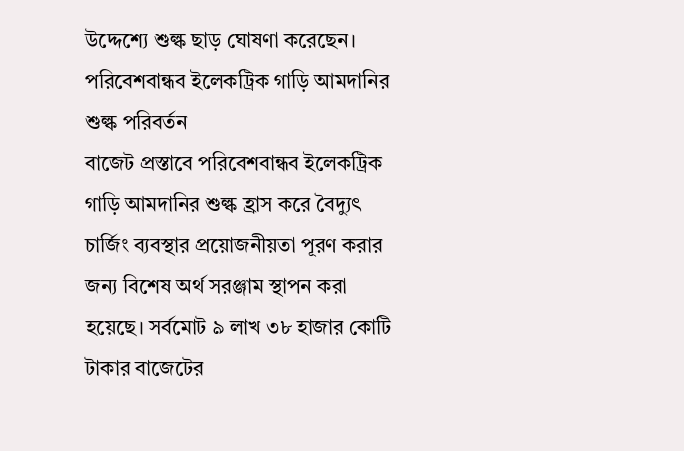উদ্দেশ্যে শুল্ক ছাড় ঘোষণা করেছেন।
পরিবেশবান্ধব ইলেকট্রিক গাড়ি আমদানির শুল্ক পরিবর্তন
বাজেট প্রস্তাবে পরিবেশবান্ধব ইলেকট্রিক গাড়ি আমদানির শুল্ক হ্রাস করে বৈদ্যুৎ চার্জিং ব্যবস্থার প্রয়োজনীয়তা পূরণ করার জন্য বিশেষ অর্থ সরঞ্জাম স্থাপন করা হয়েছে। সর্বমোট ৯ লাখ ৩৮ হাজার কোটি টাকার বাজেটের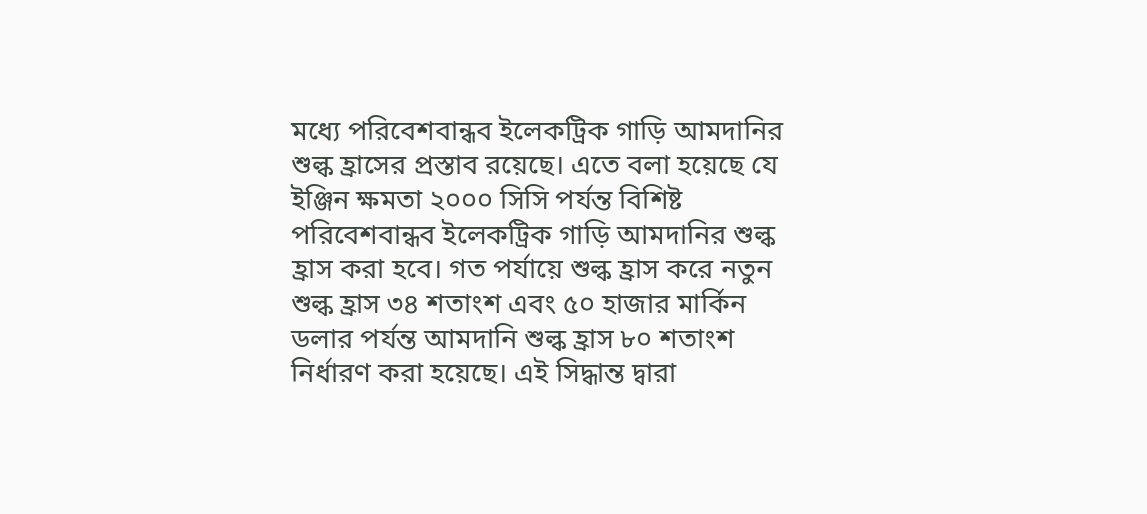মধ্যে পরিবেশবান্ধব ইলেকট্রিক গাড়ি আমদানির শুল্ক হ্রাসের প্রস্তাব রয়েছে। এতে বলা হয়েছে যে ইঞ্জিন ক্ষমতা ২০০০ সিসি পর্যন্ত বিশিষ্ট পরিবেশবান্ধব ইলেকট্রিক গাড়ি আমদানির শুল্ক হ্রাস করা হবে। গত পর্যায়ে শুল্ক হ্রাস করে নতুন শুল্ক হ্রাস ৩৪ শতাংশ এবং ৫০ হাজার মার্কিন ডলার পর্যন্ত আমদানি শুল্ক হ্রাস ৮০ শতাংশ নির্ধারণ করা হয়েছে। এই সিদ্ধান্ত দ্বারা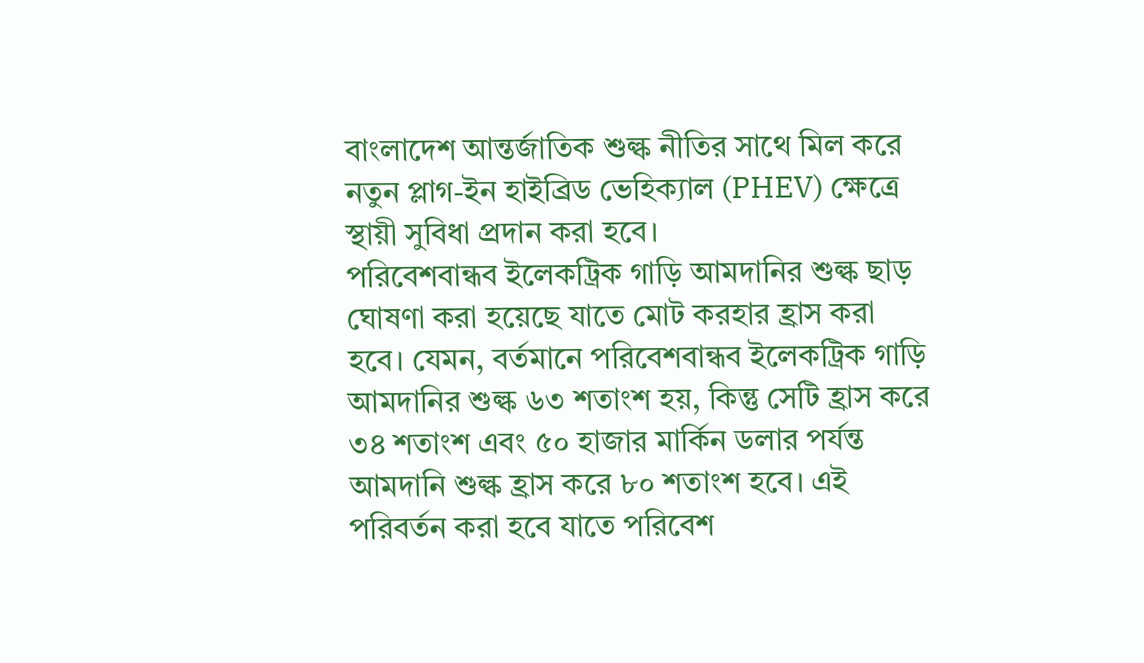বাংলাদেশ আন্তর্জাতিক শুল্ক নীতির সাথে মিল করে নতুন প্লাগ-ইন হাইব্রিড ভেহিক্যাল (PHEV) ক্ষেত্রে স্থায়ী সুবিধা প্রদান করা হবে।
পরিবেশবান্ধব ইলেকট্রিক গাড়ি আমদানির শুল্ক ছাড় ঘোষণা করা হয়েছে যাতে মোট করহার হ্রাস করা হবে। যেমন, বর্তমানে পরিবেশবান্ধব ইলেকট্রিক গাড়ি আমদানির শুল্ক ৬৩ শতাংশ হয়, কিন্তু সেটি হ্রাস করে ৩৪ শতাংশ এবং ৫০ হাজার মার্কিন ডলার পর্যন্ত আমদানি শুল্ক হ্রাস করে ৮০ শতাংশ হবে। এই পরিবর্তন করা হবে যাতে পরিবেশ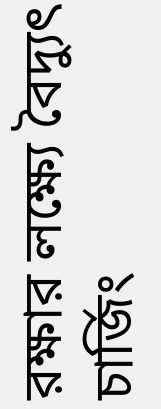রক্ষার লক্ষ্যে বৈদ্যুৎ চার্জিং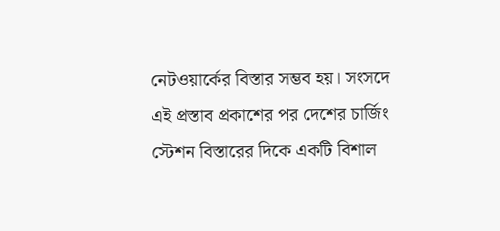নেটওয়ার্কের বিস্তার সম্ভব হয়। সংসদে এই প্রস্তাব প্রকাশের পর দেশের চার্জিং স্টেশন বিস্তারের দিকে একটি বিশাল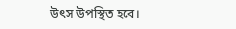উৎস উপস্থিত হবে।